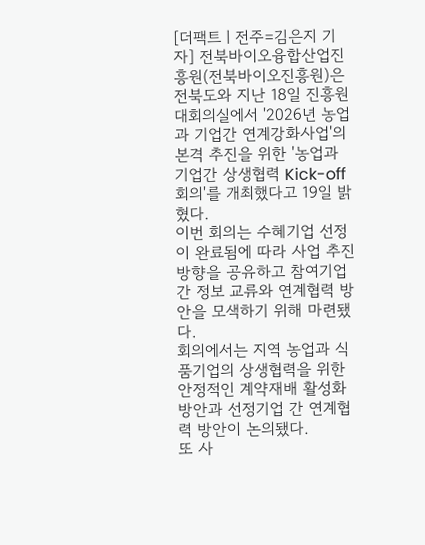[더팩트ㅣ전주=김은지 기자] 전북바이오융합산업진흥원(전북바이오진흥원)은 전북도와 지난 18일 진흥원 대회의실에서 '2026년 농업과 기업간 연계강화사업'의 본격 추진을 위한 '농업과 기업간 상생협력 Kick-off 회의'를 개최했다고 19일 밝혔다.
이번 회의는 수혜기업 선정이 완료됨에 따라 사업 추진방향을 공유하고 참여기업 간 정보 교류와 연계협력 방안을 모색하기 위해 마련됐다.
회의에서는 지역 농업과 식품기업의 상생협력을 위한 안정적인 계약재배 활성화 방안과 선정기업 간 연계협력 방안이 논의됐다.
또 사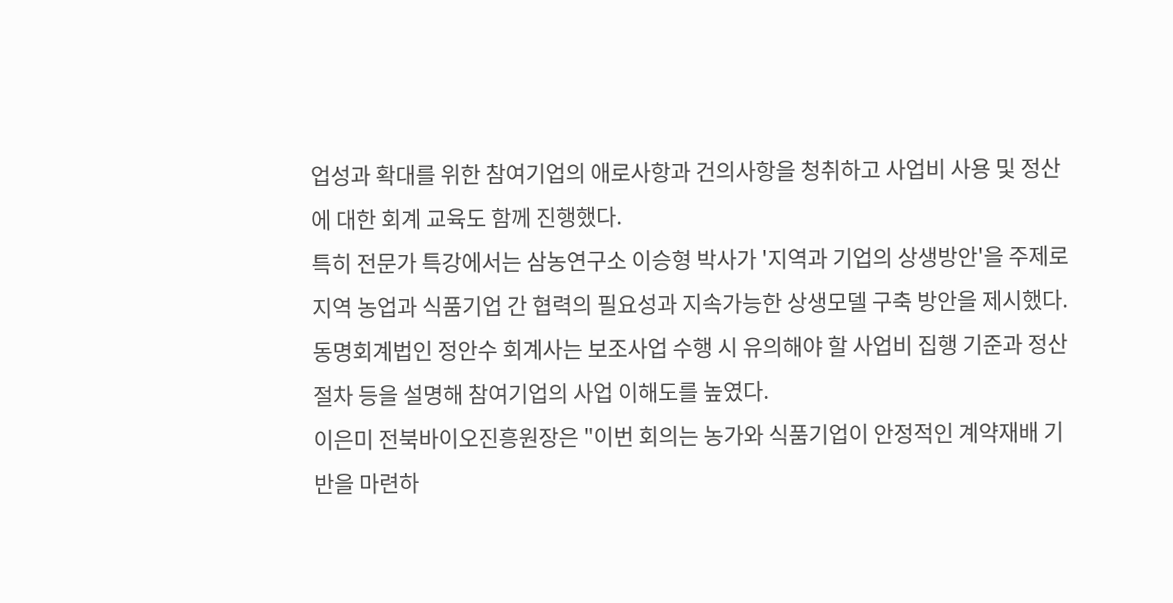업성과 확대를 위한 참여기업의 애로사항과 건의사항을 청취하고 사업비 사용 및 정산에 대한 회계 교육도 함께 진행했다.
특히 전문가 특강에서는 삼농연구소 이승형 박사가 '지역과 기업의 상생방안'을 주제로 지역 농업과 식품기업 간 협력의 필요성과 지속가능한 상생모델 구축 방안을 제시했다. 동명회계법인 정안수 회계사는 보조사업 수행 시 유의해야 할 사업비 집행 기준과 정산 절차 등을 설명해 참여기업의 사업 이해도를 높였다.
이은미 전북바이오진흥원장은 "이번 회의는 농가와 식품기업이 안정적인 계약재배 기반을 마련하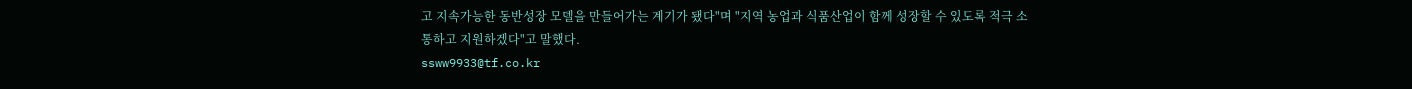고 지속가능한 동반성장 모델을 만들어가는 계기가 됐다"며 "지역 농업과 식품산업이 함께 성장할 수 있도록 적극 소통하고 지원하겠다"고 말했다.
ssww9933@tf.co.kr